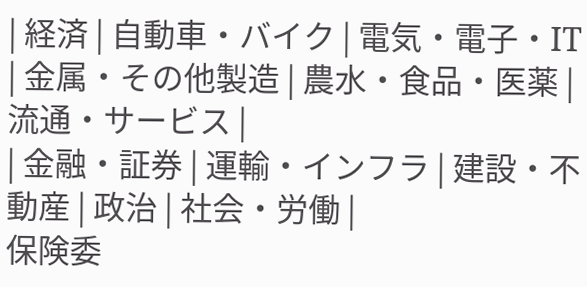| 経済 | 自動車・バイク | 電気・電子・IT | 金属・その他製造 | 農水・食品・医薬 | 流通・サービス |
| 金融・証券 | 運輸・インフラ | 建設・不動産 | 政治 | 社会・労働 |
保険委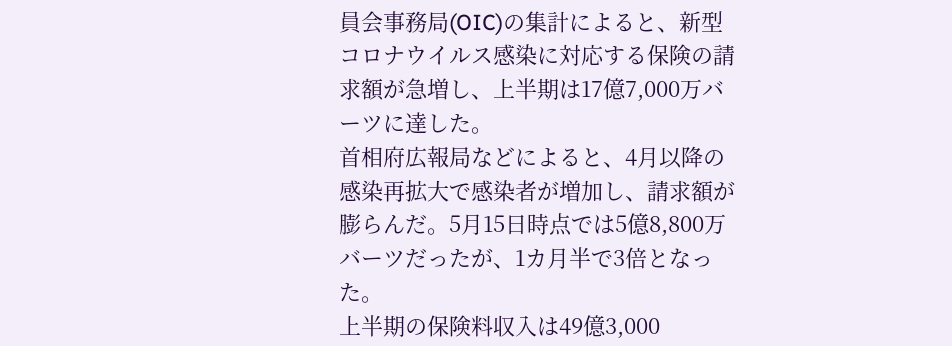員会事務局(OIC)の集計によると、新型コロナウイルス感染に対応する保険の請求額が急増し、上半期は17億7,000万バーツに達した。
首相府広報局などによると、4月以降の感染再拡大で感染者が増加し、請求額が膨らんだ。5月15日時点では5億8,800万バーツだったが、1カ月半で3倍となった。
上半期の保険料収入は49億3,000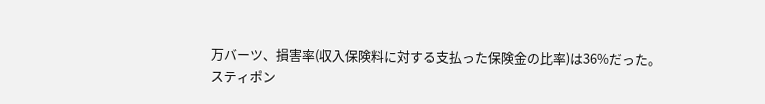万バーツ、損害率(収入保険料に対する支払った保険金の比率)は36%だった。
スティポン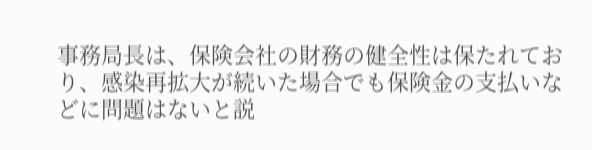事務局長は、保険会社の財務の健全性は保たれており、感染再拡大が続いた場合でも保険金の支払いなどに問題はないと説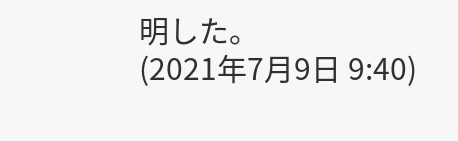明した。
(2021年7月9日 9:40)